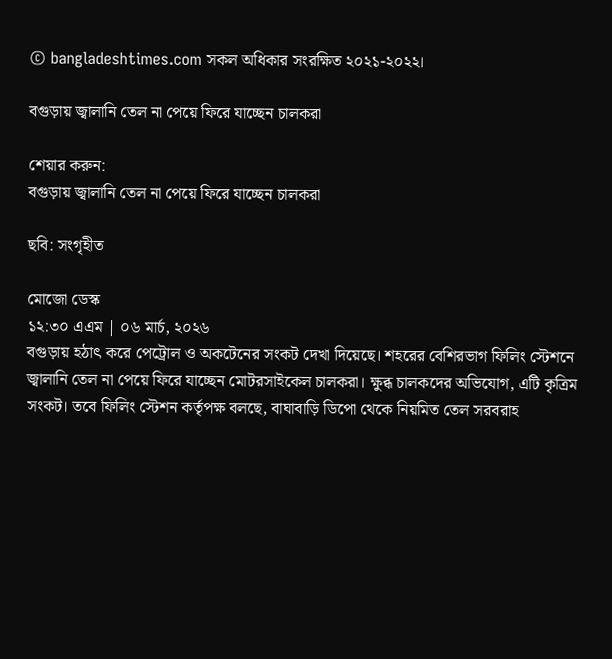© bangladeshtimes.com সকল অধিকার সংরক্ষিত ২০২১-২০২২।

বগুড়ায় জ্বালানি তেল না পেয়ে ফিরে যাচ্ছেন চালকরা

শেয়ার করুন:
বগুড়ায় জ্বালানি তেল না পেয়ে ফিরে যাচ্ছেন চালকরা

ছবি: সংগৃহীত

মোজো ডেস্ক
১২:৩০ এএম | ০৬ মার্চ, ২০২৬
বগুড়ায় হঠাৎ করে পেট্রোল ও অকটেনের সংকট দেখা দিয়েছে। শহরের বেশিরভাগ ফিলিং স্টেশনে জ্বালানি তেল না পেয়ে ফিরে যাচ্ছেন মোটরসাইকেল চালকরা। ক্ষুব্ধ চালকদের অভিযোগ, এটি কৃত্রিম সংকট। তবে ফিলিং স্টেশন কর্তৃপক্ষ বলছে, বাঘাবাড়ি ডিপো থেকে নিয়মিত তেল সরবরাহ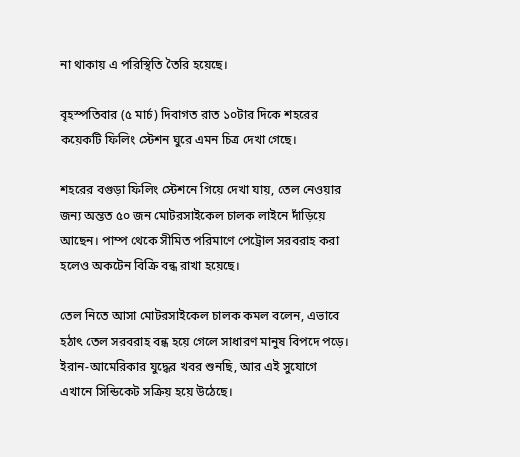না থাকায় এ পরিস্থিতি তৈরি হয়েছে।

বৃহস্পতিবার (৫ মার্চ) দিবাগত রাত ১০টার দিকে শহরের কয়েকটি ফিলিং স্টেশন ঘুরে এমন চিত্র দেখা গেছে।

শহরের বগুড়া ফিলিং স্টেশনে গিয়ে দেখা যায়, তেল নেওয়ার জন্য অন্তত ৫০ জন মোটরসাইকেল চালক লাইনে দাঁড়িয়ে আছেন। পাম্প থেকে সীমিত পরিমাণে পেট্রোল সরবরাহ করা হলেও অকটেন বিক্রি বন্ধ রাখা হয়েছে।

তেল নিতে আসা মোটরসাইকেল চালক কমল বলেন, এভাবে হঠাৎ তেল সরবরাহ বন্ধ হয়ে গেলে সাধারণ মানুষ বিপদে পড়ে। ইরান-আমেরিকার যুদ্ধের খবর শুনছি, আর এই সুযোগে এখানে সিন্ডিকেট সক্রিয় হয়ে উঠেছে।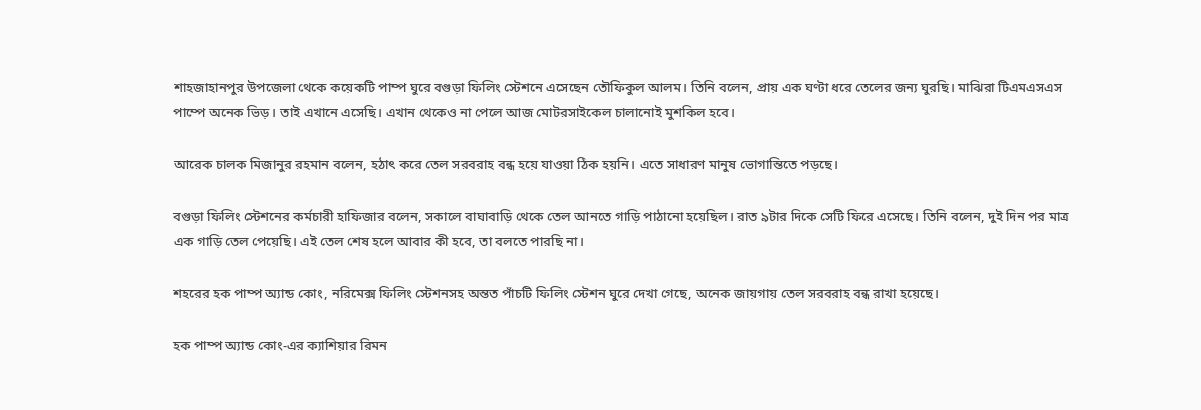শাহজাহানপুর উপজেলা থেকে কয়েকটি পাম্প ঘুরে বগুড়া ফিলিং স্টেশনে এসেছেন তৌফিকুল আলম। তিনি বলেন, প্রায় এক ঘণ্টা ধরে তেলের জন্য ঘুরছি। মাঝিরা টিএমএসএস পাম্পে অনেক ভিড়। তাই এখানে এসেছি। এখান থেকেও না পেলে আজ মোটরসাইকেল চালানোই মুশকিল হবে।

আরেক চালক মিজানুর রহমান বলেন, হঠাৎ করে তেল সরবরাহ বন্ধ হয়ে যাওয়া ঠিক হয়নি। এতে সাধারণ মানুষ ভোগান্তিতে পড়ছে।

বগুড়া ফিলিং স্টেশনের কর্মচারী হাফিজার বলেন, সকালে বাঘাবাড়ি থেকে তেল আনতে গাড়ি পাঠানো হয়েছিল। রাত ৯টার দিকে সেটি ফিরে এসেছে। তিনি বলেন, দুই দিন পর মাত্র এক গাড়ি তেল পেয়েছি। এই তেল শেষ হলে আবার কী হবে, তা বলতে পারছি না।

শহরের হক পাম্প অ্যান্ড কোং, নরিমেক্স ফিলিং স্টেশনসহ অন্তত পাঁচটি ফিলিং স্টেশন ঘুরে দেখা গেছে, অনেক জায়গায় তেল সরবরাহ বন্ধ রাখা হয়েছে।

হক পাম্প অ্যান্ড কোং-এর ক্যাশিয়ার রিমন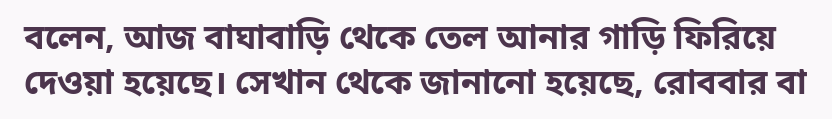বলেন, আজ বাঘাবাড়ি থেকে তেল আনার গাড়ি ফিরিয়ে দেওয়া হয়েছে। সেখান থেকে জানানো হয়েছে, রোববার বা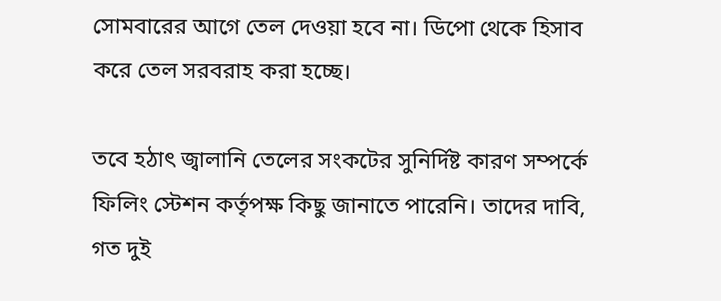সোমবারের আগে তেল দেওয়া হবে না। ডিপো থেকে হিসাব করে তেল সরবরাহ করা হচ্ছে।

তবে হঠাৎ জ্বালানি তেলের সংকটের সুনির্দিষ্ট কারণ সম্পর্কে ফিলিং স্টেশন কর্তৃপক্ষ কিছু জানাতে পারেনি। তাদের দাবি, গত দুই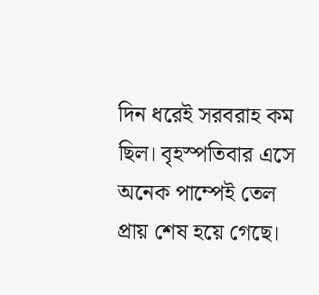দিন ধরেই সরবরাহ কম ছিল। বৃহস্পতিবার এসে অনেক পাম্পেই তেল প্রায় শেষ হয়ে গেছে।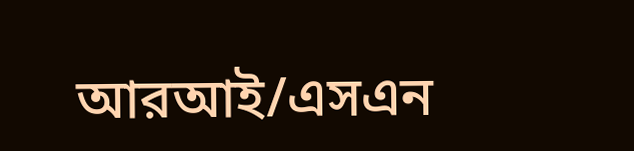আরআই/এসএন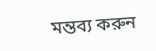মন্তব্য করুন